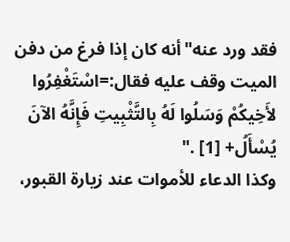فقد ورد عنه"أنه كان إذا فرغ من دفن الميت وقف عليه فقال:=اسْتَغْفِرُوا لأَخِيكُمْ وَسَلُوا لَهُ بِالتَّثْبِيتِ فَإِنَّهُ الآنَ يُسْأَلُ+ [1] ."
وكذا الدعاء للأموات عند زيارة القبور،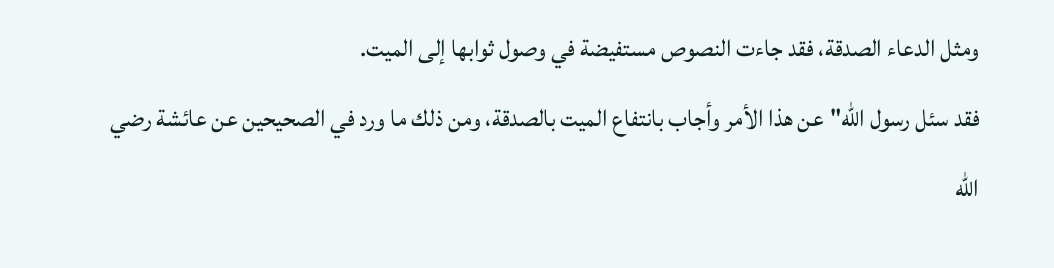ومثل الدعاء الصدقة، فقد جاءت النصوص مستفيضة في وصول ثوابها إلى الميت.
فقد سئل رسول الله"عن هذا الأمر وأجاب بانتفاع الميت بالصدقة، ومن ذلك ما ورد في الصحيحين عن عائشة رضي الله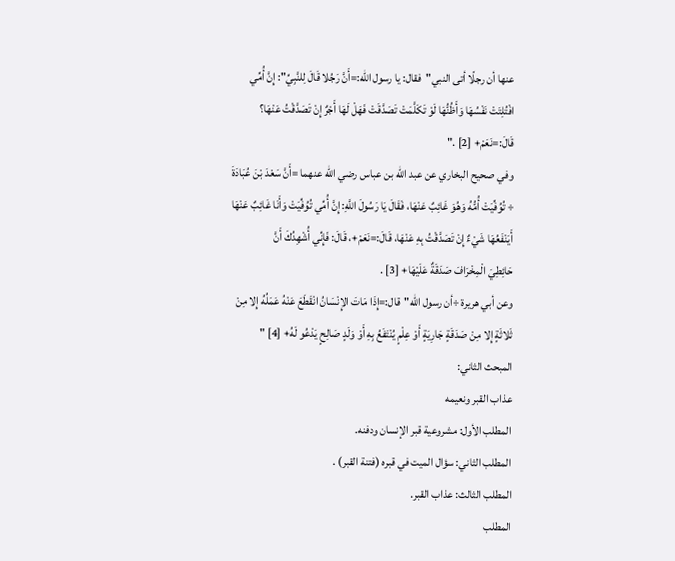عنها أن رجلًا أتى النبي"فقال: يا رسول الله:=أَنَّ رَجُلا قَالَ لِلنَّبِيِّ": إِنَّ أُمِّي افْتُلِتَتْ نَفْسُهَا وَأَظُنُّهَا لَوْ تَكَلَّمَتْ تَصَدَّقَتْ فَهَلْ لَهَا أَجْرٌ إِنْ تَصَدَّقْتُ عَنْهَا؟ قَالَ:=نَعَمْ+ [2] ."
وفي صحيح البخاري عن عبد الله بن عباس رضي الله عنهما =أَنَّ سَعْدَ بْنَ عُبَادَةَ ÷ تُوُفِّيَتْ أُمُّهُ وَهُوَ غَائِبٌ عَنْهَا، فَقَالَ يَا رَسُولَ اللَّهِ: إِنَّ أُمِّي تُوُفِّيَتْ وَأَنَا غَائِبٌ عَنْهَا أَيَنْفَعُهَا شَيْءٌ إِنْ تَصَدَّقْتُ بِهِ عَنْهَا، قَالَ:=نَعَمْ+، قَالَ: فَإِنِّي أُشْهِدُكَ أَنَّ
حَائِطِيَ الْمِخْرَافَ صَدَقَةٌ عَلَيْهَا+ [3] .
وعن أبي هريرة ÷أن رسول الله"قال:=إِذَا مَاتَ الإِنْسَانُ انْقَطَعَ عَنْهُ عَمَلُهُ إِلا مِنْ ثَلاثَةٍ إِلا مِنْ صَدَقَةٍ جَارِيَةٍ أَوْ عِلْمٍ يُنْتَفَعُ بِهِ أَوْ وَلَدٍ صَالِحٍ يَدْعُو لَهُ+ [4] "
المبحث الثاني:
عذاب القبر ونعيمه
المطلب الأول: مشروعية قبر الإنسان ودفنه.
المطلب الثاني: سؤال الميت في قبره (فتنة القبر) .
المطلب الثالث: عذاب القبر.
المطلب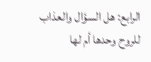الرابع: هل السؤال والعذاب للروح وحدها أم لها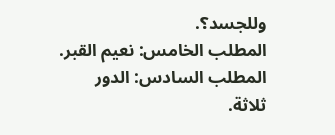وللجسد؟.
المطلب الخامس: نعيم القبر.
المطلب السادس: الدور ثلاثة.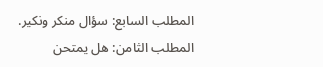المطلب السابع: سؤال منكر ونكير.
المطلب الثامن: هل يمتحن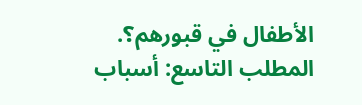الأطفال في قبورهم؟.
المطلب التاسع: أسباب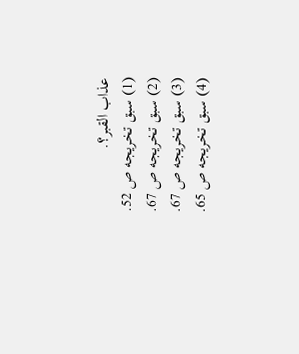عذاب القبر؟.
(1) سبق تخريجه ص 52.
(2) سبق تخريجه ص 67.
(3) سبق تخريجه ص 67.
(4) سبق تخريجه ص 65.